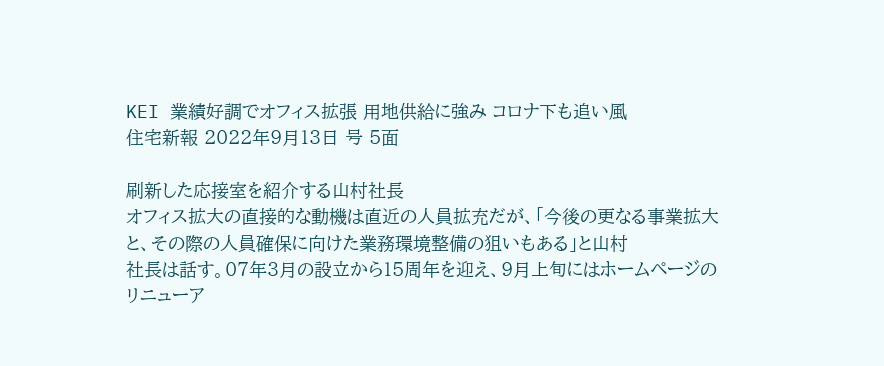KEI 業績好調でオフィス拡張 用地供給に強み コロナ下も追い風
住宅新報 2022年9月13日 号 5面

刷新した応接室を紹介する山村社長
オフィス拡大の直接的な動機は直近の人員拡充だが、「今後の更なる事業拡大と、その際の人員確保に向けた業務環境整備の狙いもある」と山村
社長は話す。07年3月の設立から15周年を迎え、9月上旬にはホームページのリニューア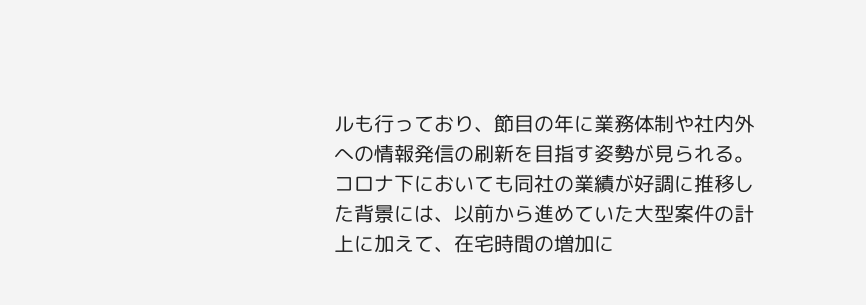ルも行っており、節目の年に業務体制や社内外への情報発信の刷新を目指す姿勢が見られる。
コロナ下においても同社の業績が好調に推移した背景には、以前から進めていた大型案件の計上に加えて、在宅時間の増加に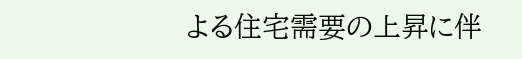よる住宅需要の上昇に伴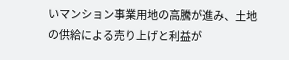いマンション事業用地の高騰が進み、土地の供給による売り上げと利益が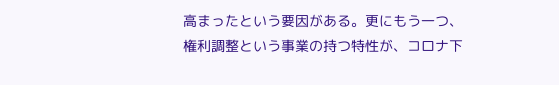高まったという要因がある。更にもう一つ、権利調整という事業の持つ特性が、コロナ下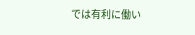では有利に働い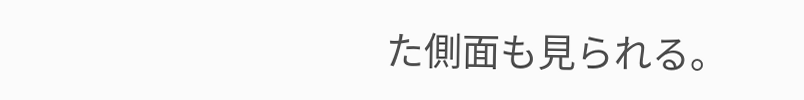た側面も見られる。